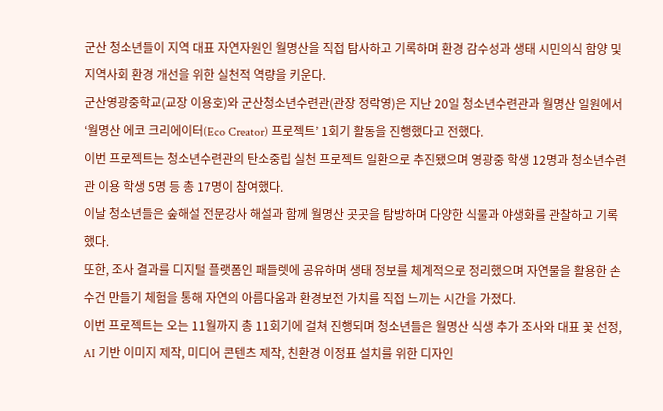군산 청소년들이 지역 대표 자연자원인 월명산을 직접 탐사하고 기록하며 환경 감수성과 생태 시민의식 함양 및 지역사회 환경 개선을 위한 실천적 역량을 키운다.
군산영광중학교(교장 이용호)와 군산청소년수련관(관장 정락영)은 지난 20일 청소년수련관과 월명산 일원에서 ‘월명산 에코 크리에이터(Eco Creator) 프로젝트’ 1회기 활동을 진행했다고 전했다.
이번 프로젝트는 청소년수련관의 탄소중립 실천 프로젝트 일환으로 추진됐으며 영광중 학생 12명과 청소년수련관 이용 학생 5명 등 총 17명이 참여했다.
이날 청소년들은 숲해설 전문강사 해설과 함께 월명산 곳곳을 탐방하며 다양한 식물과 야생화를 관찰하고 기록했다.
또한, 조사 결과를 디지털 플랫폼인 패들렛에 공유하며 생태 정보를 체계적으로 정리했으며 자연물을 활용한 손수건 만들기 체험을 통해 자연의 아름다움과 환경보전 가치를 직접 느끼는 시간을 가졌다.
이번 프로젝트는 오는 11월까지 총 11회기에 걸쳐 진행되며 청소년들은 월명산 식생 추가 조사와 대표 꽃 선정, AI 기반 이미지 제작, 미디어 콘텐츠 제작, 친환경 이정표 설치를 위한 디자인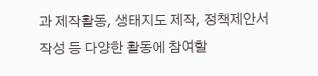과 제작활동, 생태지도 제작, 정책제안서 작성 등 다양한 활동에 참여할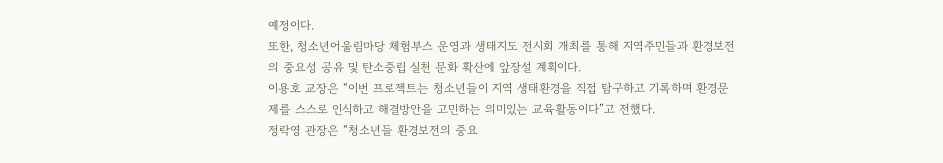예정이다.
또한, 청소년어울림마당 체험부스 운영과 생태지도 전시회 개최를 통해 지역주민들과 환경보전의 중요성 공유 및 탄소중립 실천 문화 확산에 앞장설 계획이다.
이용호 교장은 “이번 프로젝트는 청소년들이 지역 생태환경을 직접 탐구하고 기록하며 환경문제를 스스로 인식하고 해결방안을 고민하는 의미있는 교육활동이다”고 전했다.
정락영 관장은 “청소년들 환경보전의 중요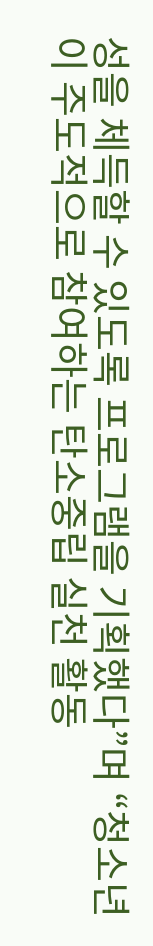성을 체득할 수 있도록 프로그램을 기획했다”며 “청소년이 주도적으로 참여하는 탄소중립 실천 활동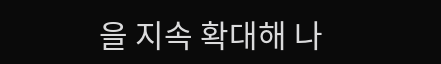을 지속 확대해 나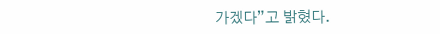가겠다”고 밝혔다.